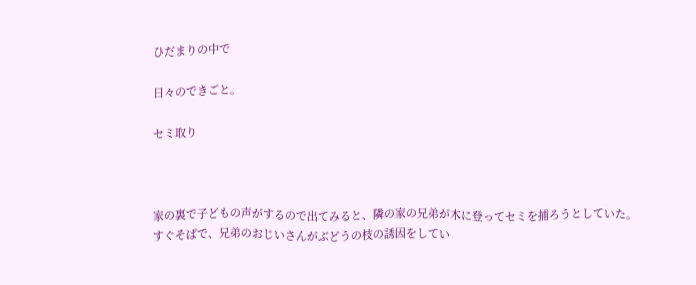ひだまりの中で

日々のできごと。

セミ取り



家の裏で子どもの声がするので出てみると、隣の家の兄弟が木に登ってセミを捕ろうとしていた。
すぐそばで、兄弟のおじいさんがぶどうの枝の誘因をしてい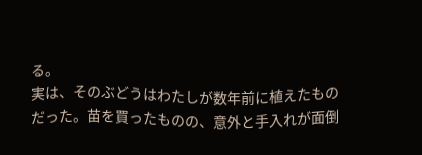る。
実は、そのぶどうはわたしが数年前に植えたものだった。苗を買ったものの、意外と手入れが面倒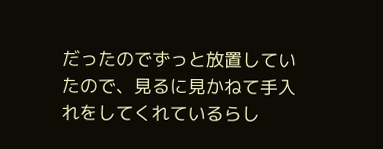だったのでずっと放置していたので、見るに見かねて手入れをしてくれているらし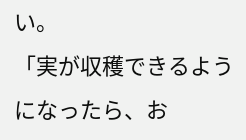い。
「実が収穫できるようになったら、お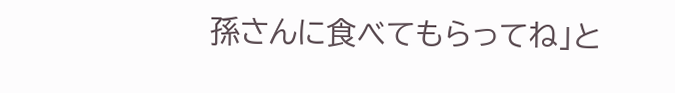孫さんに食べてもらってね」と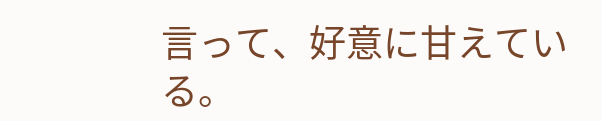言って、好意に甘えている。